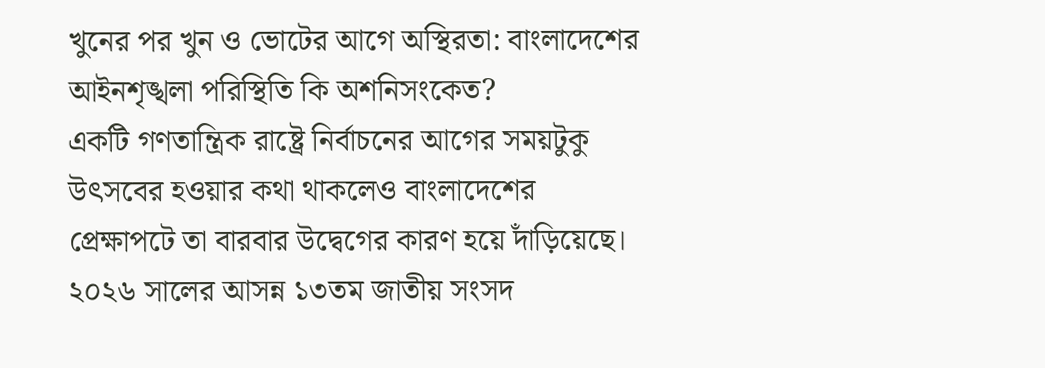খুনের পর খুন ও ভোটের আগে অস্থিরতা: বাংলাদেশের আইনশৃঙ্খলা পরিস্থিতি কি অশনিসংকেত?
একটি গণতান্ত্রিক রাষ্ট্রে নির্বাচনের আগের সময়টুকু উৎসবের হওয়ার কথা থাকলেও বাংলাদেশের প্রেক্ষাপটে তা বারবার উদ্বেগের কারণ হয়ে দাঁড়িয়েছে। ২০২৬ সালের আসন্ন ১৩তম জাতীয় সংসদ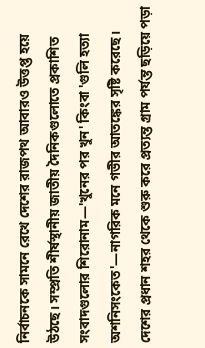নির্বাচনকে সামনে রেখে দেশের রাজপথ আবারও উত্তপ্ত হয়ে উঠছে। সম্প্রতি শীর্ষস্থানীয় জাতীয় দৈনিকগুলোতে প্রকাশিত সংবাদগুলোর শিরোনাম—'খুনের পর খুন' কিংবা 'গুলি হত্যা অশনিসংকেত'—নাগরিক মনে গভীর আতঙ্কের সৃষ্টি করেছে। দেশের প্রধান শহর থেকে শুরু করে প্রত্যন্ত গ্রাম পর্যন্ত ছড়িয়ে পড়া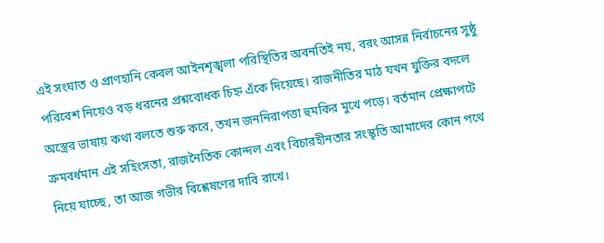এই সংঘাত ও প্রাণহানি কেবল আইনশৃঙ্খলা পরিস্থিতির অবনতিই নয়, বরং আসন্ন নির্বাচনের সুষ্ঠু পরিবেশ নিয়েও বড় ধরনের প্রশ্নবোধক চিহ্ন এঁকে দিয়েছে। রাজনীতির মাঠ যখন যুক্তির বদলে অস্ত্রের ভাষায় কথা বলতে শুরু করে, তখন জননিরাপত্তা হুমকির মুখে পড়ে। বর্তমান প্রেক্ষাপটে ক্রমবর্ধমান এই সহিংসতা, রাজনৈতিক কোন্দল এবং বিচারহীনতার সংস্কৃতি আমাদের কোন পথে নিয়ে যাচ্ছে, তা আজ গভীর বিশ্লেষণের দাবি রাখে।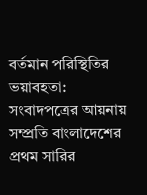বর্তমান পরিস্থিতির ভয়াবহতা: সংবাদপত্রের আয়নায়
সম্প্রতি বাংলাদেশের প্রথম সারির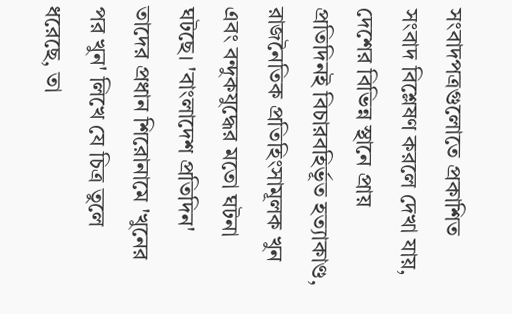সংবাদপত্রগুলোতে প্রকাশিত সংবাদ বিশ্লেষণ করলে দেখা যায়, দেশের বিভিন্ন স্থানে প্রায় প্রতিদিনই বিচারবহির্ভূত হত্যাকাণ্ড, রাজনৈতিক প্রতিহিংসামূলক খুন এবং বন্দুকযুদ্ধের মতো ঘটনা ঘটছে। 'বাংলাদেশ প্রতিদিন' তাদের প্রধান শিরোনামে 'খুনের পর খুন' লিখে যে চিত্র তুলে ধরেছে, তা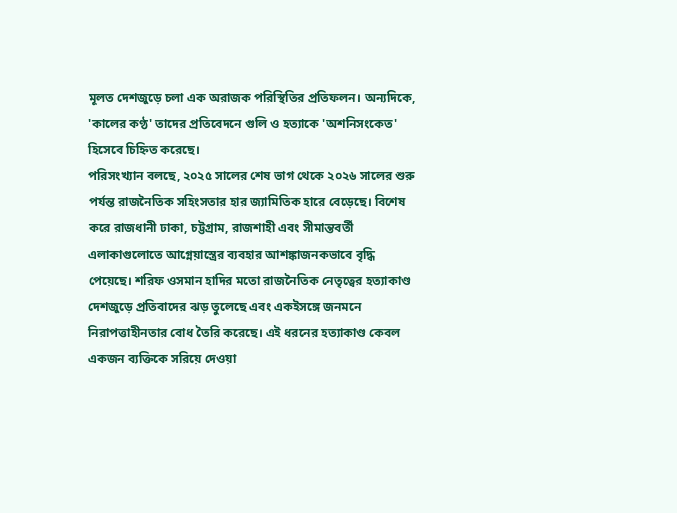মূলত দেশজুড়ে চলা এক অরাজক পরিস্থিতির প্রতিফলন। অন্যদিকে, 'কালের কণ্ঠ' তাদের প্রতিবেদনে গুলি ও হত্যাকে 'অশনিসংকেত' হিসেবে চিহ্নিত করেছে।
পরিসংখ্যান বলছে, ২০২৫ সালের শেষ ভাগ থেকে ২০২৬ সালের শুরু পর্যন্ত রাজনৈতিক সহিংসতার হার জ্যামিতিক হারে বেড়েছে। বিশেষ করে রাজধানী ঢাকা, চট্টগ্রাম, রাজশাহী এবং সীমান্তবর্তী এলাকাগুলোতে আগ্নেয়াস্ত্রের ব্যবহার আশঙ্কাজনকভাবে বৃদ্ধি পেয়েছে। শরিফ ওসমান হাদির মতো রাজনৈতিক নেতৃত্বের হত্যাকাণ্ড দেশজুড়ে প্রতিবাদের ঝড় তুলেছে এবং একইসঙ্গে জনমনে নিরাপত্তাহীনতার বোধ তৈরি করেছে। এই ধরনের হত্যাকাণ্ড কেবল একজন ব্যক্তিকে সরিয়ে দেওয়া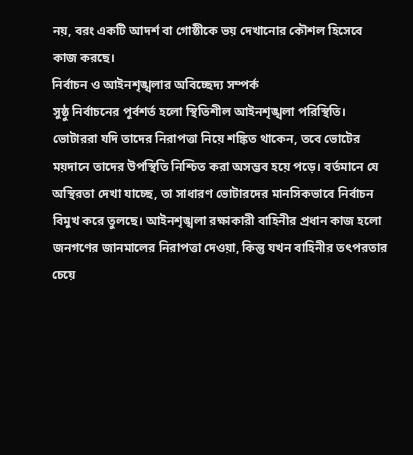নয়, বরং একটি আদর্শ বা গোষ্ঠীকে ভয় দেখানোর কৌশল হিসেবে কাজ করছে।
নির্বাচন ও আইনশৃঙ্খলার অবিচ্ছেদ্য সম্পর্ক
সুষ্ঠু নির্বাচনের পূর্বশর্ত হলো স্থিতিশীল আইনশৃঙ্খলা পরিস্থিতি। ভোটাররা যদি তাদের নিরাপত্তা নিয়ে শঙ্কিত থাকেন, তবে ভোটের ময়দানে তাদের উপস্থিতি নিশ্চিত করা অসম্ভব হয়ে পড়ে। বর্তমানে যে অস্থিরতা দেখা যাচ্ছে, তা সাধারণ ভোটারদের মানসিকভাবে নির্বাচন বিমুখ করে তুলছে। আইনশৃঙ্খলা রক্ষাকারী বাহিনীর প্রধান কাজ হলো জনগণের জানমালের নিরাপত্তা দেওয়া, কিন্তু যখন বাহিনীর তৎপরতার চেয়ে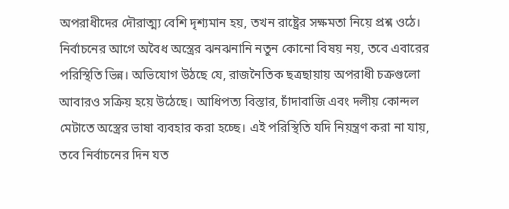অপরাধীদের দৌরাত্ম্য বেশি দৃশ্যমান হয়, তখন রাষ্ট্রের সক্ষমতা নিয়ে প্রশ্ন ওঠে।
নির্বাচনের আগে অবৈধ অস্ত্রের ঝনঝনানি নতুন কোনো বিষয় নয়, তবে এবারের পরিস্থিতি ভিন্ন। অভিযোগ উঠছে যে, রাজনৈতিক ছত্রছায়ায় অপরাধী চক্রগুলো আবারও সক্রিয় হয়ে উঠেছে। আধিপত্য বিস্তার, চাঁদাবাজি এবং দলীয় কোন্দল মেটাতে অস্ত্রের ভাষা ব্যবহার করা হচ্ছে। এই পরিস্থিতি যদি নিয়ন্ত্রণ করা না যায়, তবে নির্বাচনের দিন যত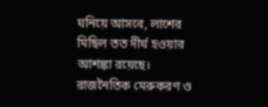ঘনিয়ে আসবে, লাশের মিছিল তত দীর্ঘ হওয়ার আশঙ্কা রয়েছে।
রাজনৈতিক মেরুকরণ ও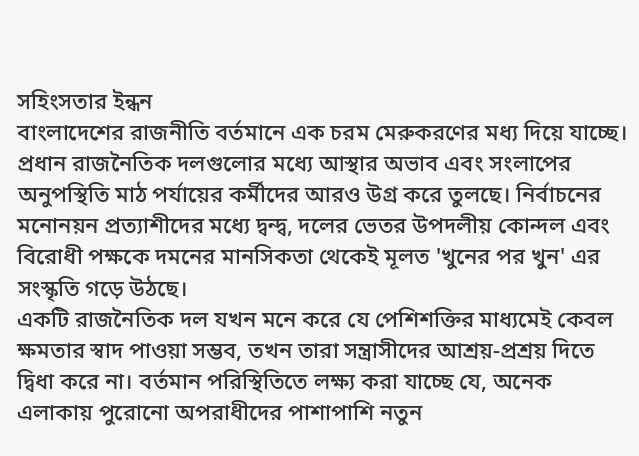সহিংসতার ইন্ধন
বাংলাদেশের রাজনীতি বর্তমানে এক চরম মেরুকরণের মধ্য দিয়ে যাচ্ছে। প্রধান রাজনৈতিক দলগুলোর মধ্যে আস্থার অভাব এবং সংলাপের অনুপস্থিতি মাঠ পর্যায়ের কর্মীদের আরও উগ্র করে তুলছে। নির্বাচনের মনোনয়ন প্রত্যাশীদের মধ্যে দ্বন্দ্ব, দলের ভেতর উপদলীয় কোন্দল এবং বিরোধী পক্ষকে দমনের মানসিকতা থেকেই মূলত 'খুনের পর খুন' এর সংস্কৃতি গড়ে উঠছে।
একটি রাজনৈতিক দল যখন মনে করে যে পেশিশক্তির মাধ্যমেই কেবল ক্ষমতার স্বাদ পাওয়া সম্ভব, তখন তারা সন্ত্রাসীদের আশ্রয়-প্রশ্রয় দিতে দ্বিধা করে না। বর্তমান পরিস্থিতিতে লক্ষ্য করা যাচ্ছে যে, অনেক এলাকায় পুরোনো অপরাধীদের পাশাপাশি নতুন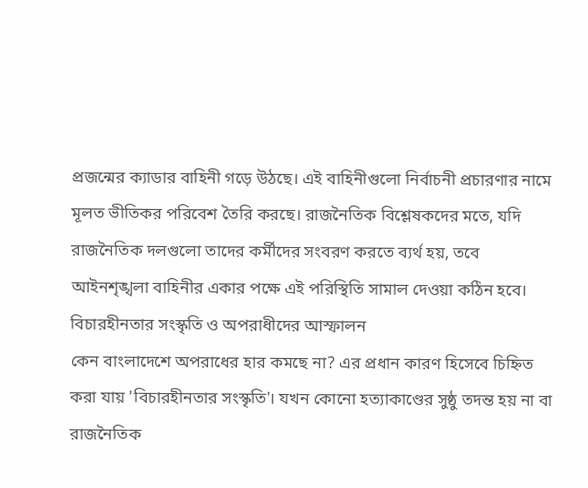প্রজন্মের ক্যাডার বাহিনী গড়ে উঠছে। এই বাহিনীগুলো নির্বাচনী প্রচারণার নামে মূলত ভীতিকর পরিবেশ তৈরি করছে। রাজনৈতিক বিশ্লেষকদের মতে, যদি রাজনৈতিক দলগুলো তাদের কর্মীদের সংবরণ করতে ব্যর্থ হয়, তবে আইনশৃঙ্খলা বাহিনীর একার পক্ষে এই পরিস্থিতি সামাল দেওয়া কঠিন হবে।
বিচারহীনতার সংস্কৃতি ও অপরাধীদের আস্ফালন
কেন বাংলাদেশে অপরাধের হার কমছে না? এর প্রধান কারণ হিসেবে চিহ্নিত করা যায় 'বিচারহীনতার সংস্কৃতি'। যখন কোনো হত্যাকাণ্ডের সুষ্ঠু তদন্ত হয় না বা রাজনৈতিক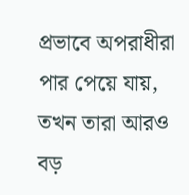প্রভাবে অপরাধীরা পার পেয়ে যায়, তখন তারা আরও বড়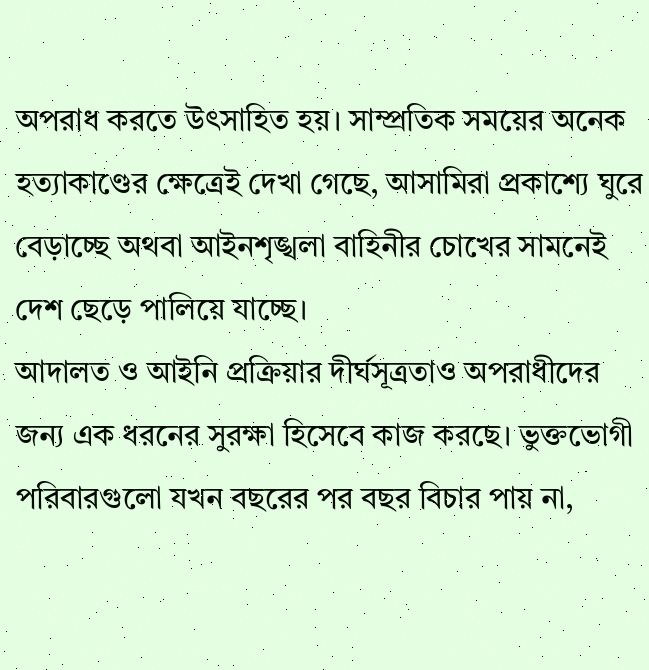অপরাধ করতে উৎসাহিত হয়। সাম্প্রতিক সময়ের অনেক হত্যাকাণ্ডের ক্ষেত্রেই দেখা গেছে, আসামিরা প্রকাশ্যে ঘুরে বেড়াচ্ছে অথবা আইনশৃঙ্খলা বাহিনীর চোখের সামনেই দেশ ছেড়ে পালিয়ে যাচ্ছে।
আদালত ও আইনি প্রক্রিয়ার দীর্ঘসূত্রতাও অপরাধীদের জন্য এক ধরনের সুরক্ষা হিসেবে কাজ করছে। ভুক্তভোগী পরিবারগুলো যখন বছরের পর বছর বিচার পায় না,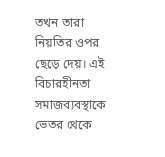তখন তারা নিয়তির ওপর ছেড়ে দেয়। এই বিচারহীনতা সমাজব্যবস্থাকে ভেতর থেকে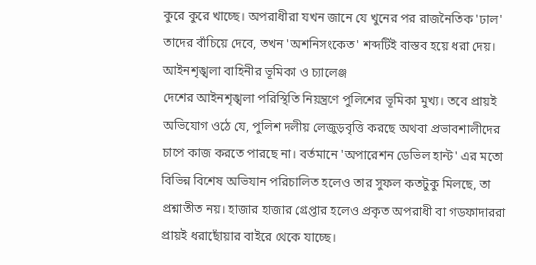কুরে কুরে খাচ্ছে। অপরাধীরা যখন জানে যে খুনের পর রাজনৈতিক 'ঢাল' তাদের বাঁচিয়ে দেবে, তখন 'অশনিসংকেত' শব্দটিই বাস্তব হয়ে ধরা দেয়।
আইনশৃঙ্খলা বাহিনীর ভূমিকা ও চ্যালেঞ্জ
দেশের আইনশৃঙ্খলা পরিস্থিতি নিয়ন্ত্রণে পুলিশের ভূমিকা মুখ্য। তবে প্রায়ই অভিযোগ ওঠে যে, পুলিশ দলীয় লেজুড়বৃত্তি করছে অথবা প্রভাবশালীদের চাপে কাজ করতে পারছে না। বর্তমানে 'অপারেশন ডেভিল হান্ট' এর মতো বিভিন্ন বিশেষ অভিযান পরিচালিত হলেও তার সুফল কতটুকু মিলছে, তা প্রশ্নাতীত নয়। হাজার হাজার গ্রেপ্তার হলেও প্রকৃত অপরাধী বা গডফাদাররা প্রায়ই ধরাছোঁয়ার বাইরে থেকে যাচ্ছে।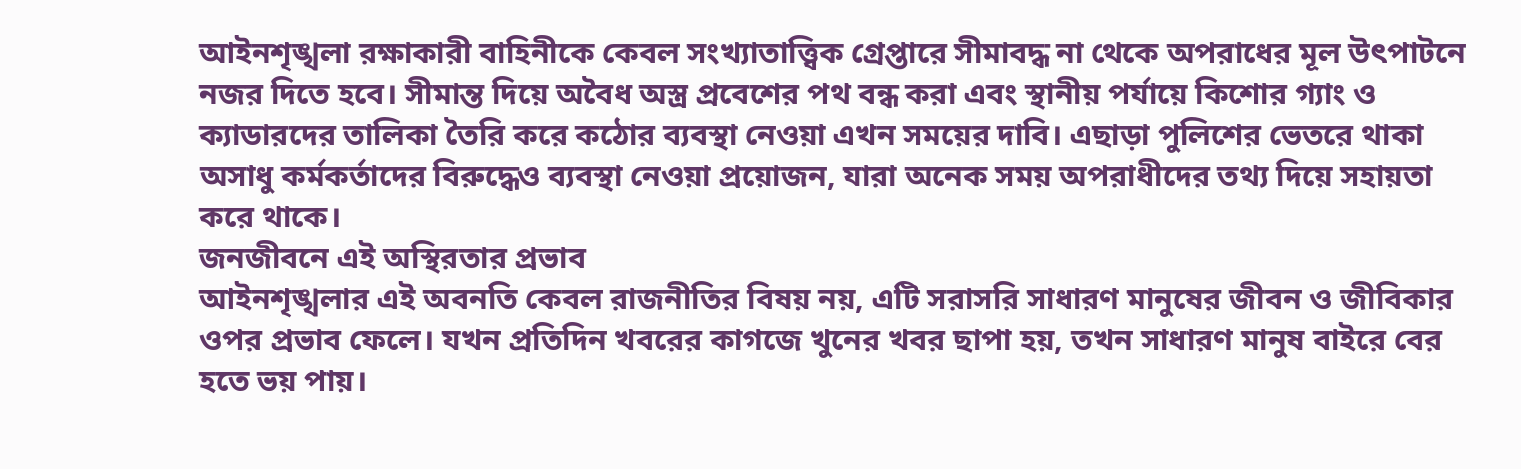আইনশৃঙ্খলা রক্ষাকারী বাহিনীকে কেবল সংখ্যাতাত্ত্বিক গ্রেপ্তারে সীমাবদ্ধ না থেকে অপরাধের মূল উৎপাটনে নজর দিতে হবে। সীমান্ত দিয়ে অবৈধ অস্ত্র প্রবেশের পথ বন্ধ করা এবং স্থানীয় পর্যায়ে কিশোর গ্যাং ও ক্যাডারদের তালিকা তৈরি করে কঠোর ব্যবস্থা নেওয়া এখন সময়ের দাবি। এছাড়া পুলিশের ভেতরে থাকা অসাধু কর্মকর্তাদের বিরুদ্ধেও ব্যবস্থা নেওয়া প্রয়োজন, যারা অনেক সময় অপরাধীদের তথ্য দিয়ে সহায়তা করে থাকে।
জনজীবনে এই অস্থিরতার প্রভাব
আইনশৃঙ্খলার এই অবনতি কেবল রাজনীতির বিষয় নয়, এটি সরাসরি সাধারণ মানুষের জীবন ও জীবিকার ওপর প্রভাব ফেলে। যখন প্রতিদিন খবরের কাগজে খুনের খবর ছাপা হয়, তখন সাধারণ মানুষ বাইরে বের হতে ভয় পায়।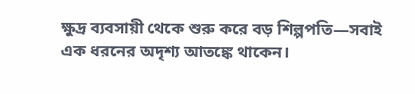ক্ষুদ্র ব্যবসায়ী থেকে শুরু করে বড় শিল্পপতি—সবাই এক ধরনের অদৃশ্য আতঙ্কে থাকেন।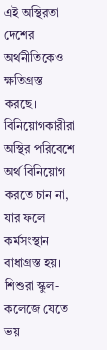এই অস্থিরতা দেশের অর্থনীতিকেও ক্ষতিগ্রস্ত করছে। বিনিয়োগকারীরা অস্থির পরিবেশে অর্থ বিনিয়োগ করতে চান না, যার ফলে কর্মসংস্থান বাধাগ্রস্ত হয়।
শিশুরা স্কুল-কলেজে যেতে ভয়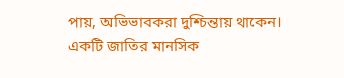পায়, অভিভাবকরা দুশ্চিন্তায় থাকেন। একটি জাতির মানসিক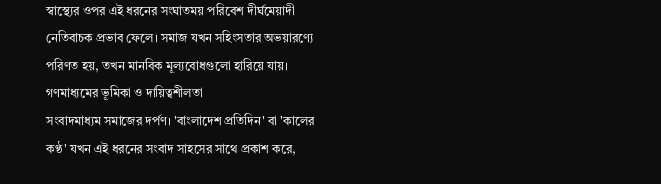স্বাস্থ্যের ওপর এই ধরনের সংঘাতময় পরিবেশ দীর্ঘমেয়াদী নেতিবাচক প্রভাব ফেলে। সমাজ যখন সহিংসতার অভয়ারণ্যে পরিণত হয়, তখন মানবিক মূল্যবোধগুলো হারিয়ে যায়।
গণমাধ্যমের ভূমিকা ও দায়িত্বশীলতা
সংবাদমাধ্যম সমাজের দর্পণ। 'বাংলাদেশ প্রতিদিন' বা 'কালের কণ্ঠ' যখন এই ধরনের সংবাদ সাহসের সাথে প্রকাশ করে,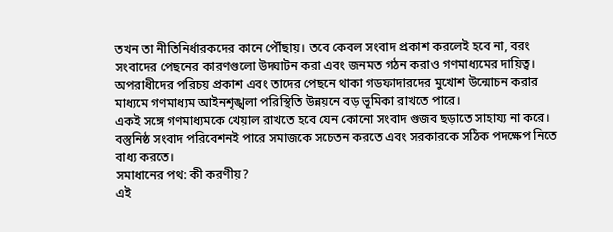তখন তা নীতিনির্ধারকদের কানে পৌঁছায়। তবে কেবল সংবাদ প্রকাশ করলেই হবে না, বরং সংবাদের পেছনের কারণগুলো উদ্ঘাটন করা এবং জনমত গঠন করাও গণমাধ্যমের দায়িত্ব। অপরাধীদের পরিচয় প্রকাশ এবং তাদের পেছনে থাকা গডফাদারদের মুখোশ উন্মোচন করার মাধ্যমে গণমাধ্যম আইনশৃঙ্খলা পরিস্থিতি উন্নয়নে বড় ভূমিকা রাখতে পারে।
একই সঙ্গে গণমাধ্যমকে খেয়াল রাখতে হবে যেন কোনো সংবাদ গুজব ছড়াতে সাহায্য না করে। বস্তুনিষ্ঠ সংবাদ পরিবেশনই পারে সমাজকে সচেতন করতে এবং সরকারকে সঠিক পদক্ষেপ নিতে বাধ্য করতে।
সমাধানের পথ: কী করণীয়?
এই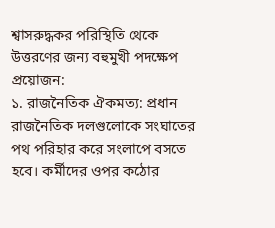শ্বাসরুদ্ধকর পরিস্থিতি থেকে উত্তরণের জন্য বহুমুখী পদক্ষেপ প্রয়োজন:
১. রাজনৈতিক ঐকমত্য: প্রধান রাজনৈতিক দলগুলোকে সংঘাতের পথ পরিহার করে সংলাপে বসতে হবে। কর্মীদের ওপর কঠোর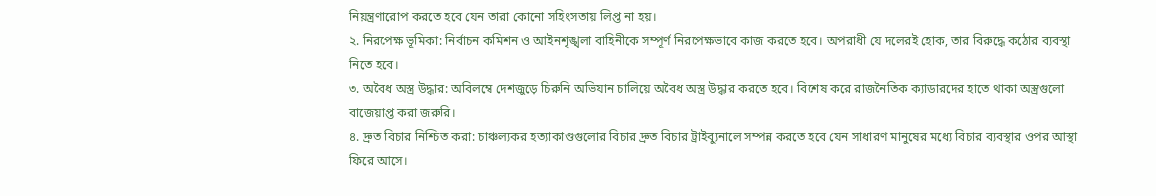নিয়ন্ত্রণারোপ করতে হবে যেন তারা কোনো সহিংসতায় লিপ্ত না হয়।
২. নিরপেক্ষ ভূমিকা: নির্বাচন কমিশন ও আইনশৃঙ্খলা বাহিনীকে সম্পূর্ণ নিরপেক্ষভাবে কাজ করতে হবে। অপরাধী যে দলেরই হোক, তার বিরুদ্ধে কঠোর ব্যবস্থা নিতে হবে।
৩. অবৈধ অস্ত্র উদ্ধার: অবিলম্বে দেশজুড়ে চিরুনি অভিযান চালিয়ে অবৈধ অস্ত্র উদ্ধার করতে হবে। বিশেষ করে রাজনৈতিক ক্যাডারদের হাতে থাকা অস্ত্রগুলো বাজেয়াপ্ত করা জরুরি।
৪. দ্রুত বিচার নিশ্চিত করা: চাঞ্চল্যকর হত্যাকাণ্ডগুলোর বিচার দ্রুত বিচার ট্রাইব্যুনালে সম্পন্ন করতে হবে যেন সাধারণ মানুষের মধ্যে বিচার ব্যবস্থার ওপর আস্থা ফিরে আসে।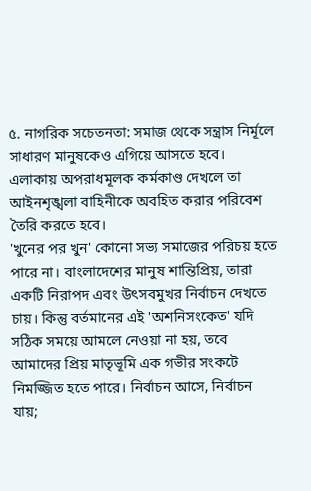৫. নাগরিক সচেতনতা: সমাজ থেকে সন্ত্রাস নির্মূলে সাধারণ মানুষকেও এগিয়ে আসতে হবে। এলাকায় অপরাধমূলক কর্মকাণ্ড দেখলে তা আইনশৃঙ্খলা বাহিনীকে অবহিত করার পরিবেশ তৈরি করতে হবে।
'খুনের পর খুন' কোনো সভ্য সমাজের পরিচয় হতে পারে না। বাংলাদেশের মানুষ শান্তিপ্রিয়, তারা একটি নিরাপদ এবং উৎসবমুখর নির্বাচন দেখতে চায়। কিন্তু বর্তমানের এই 'অশনিসংকেত' যদি সঠিক সময়ে আমলে নেওয়া না হয়, তবে আমাদের প্রিয় মাতৃভূমি এক গভীর সংকটে নিমজ্জিত হতে পারে। নির্বাচন আসে, নির্বাচন যায়;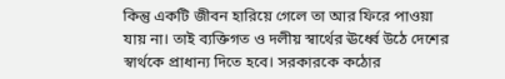কিন্তু একটি জীবন হারিয়ে গেলে তা আর ফিরে পাওয়া যায় না। তাই ব্যক্তিগত ও দলীয় স্বার্থের ঊর্ধ্বে উঠে দেশের স্বার্থকে প্রাধান্য দিতে হবে। সরকারকে কঠোর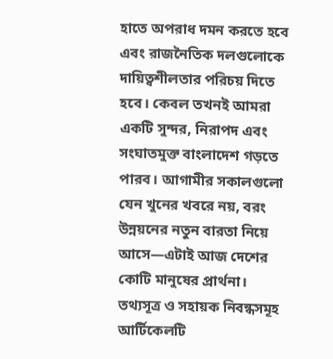হাতে অপরাধ দমন করতে হবে এবং রাজনৈতিক দলগুলোকে দায়িত্বশীলতার পরিচয় দিতে হবে। কেবল তখনই আমরা একটি সুন্দর, নিরাপদ এবং সংঘাতমুক্ত বাংলাদেশ গড়তে পারব। আগামীর সকালগুলো যেন খুনের খবরে নয়, বরং উন্নয়নের নতুন বারতা নিয়ে আসে—এটাই আজ দেশের কোটি মানুষের প্রার্থনা।
তথ্যসূত্র ও সহায়ক নিবন্ধসমূহ
আর্টিকেলটি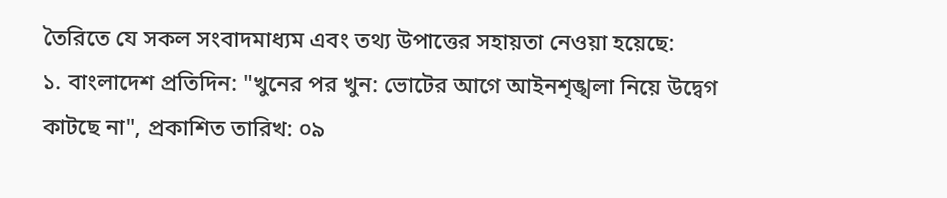তৈরিতে যে সকল সংবাদমাধ্যম এবং তথ্য উপাত্তের সহায়তা নেওয়া হয়েছে:
১. বাংলাদেশ প্রতিদিন: "খুনের পর খুন: ভোটের আগে আইনশৃঙ্খলা নিয়ে উদ্বেগ কাটছে না", প্রকাশিত তারিখ: ০৯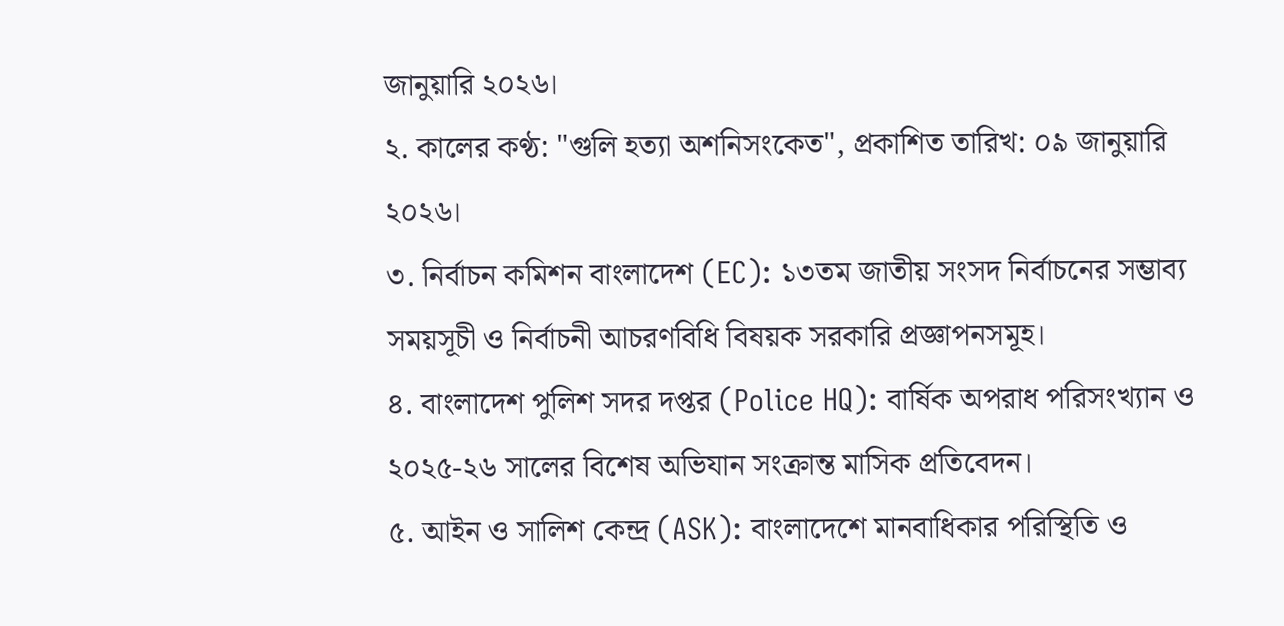জানুয়ারি ২০২৬।
২. কালের কণ্ঠ: "গুলি হত্যা অশনিসংকেত", প্রকাশিত তারিখ: ০৯ জানুয়ারি ২০২৬।
৩. নির্বাচন কমিশন বাংলাদেশ (EC): ১৩তম জাতীয় সংসদ নির্বাচনের সম্ভাব্য সময়সূচী ও নির্বাচনী আচরণবিধি বিষয়ক সরকারি প্রজ্ঞাপনসমূহ।
৪. বাংলাদেশ পুলিশ সদর দপ্তর (Police HQ): বার্ষিক অপরাধ পরিসংখ্যান ও ২০২৫-২৬ সালের বিশেষ অভিযান সংক্রান্ত মাসিক প্রতিবেদন।
৫. আইন ও সালিশ কেন্দ্র (ASK): বাংলাদেশে মানবাধিকার পরিস্থিতি ও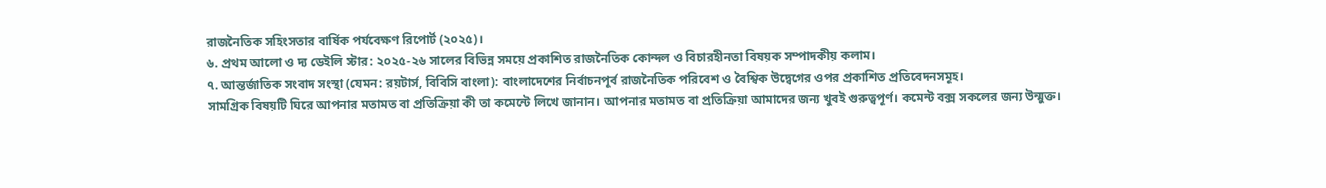রাজনৈতিক সহিংসতার বার্ষিক পর্যবেক্ষণ রিপোর্ট (২০২৫)।
৬. প্রথম আলো ও দ্য ডেইলি স্টার: ২০২৫-২৬ সালের বিভিন্ন সময়ে প্রকাশিত রাজনৈতিক কোন্দল ও বিচারহীনতা বিষয়ক সম্পাদকীয় কলাম।
৭. আন্তর্জাতিক সংবাদ সংস্থা (যেমন: রয়টার্স, বিবিসি বাংলা): বাংলাদেশের নির্বাচনপূর্ব রাজনৈতিক পরিবেশ ও বৈশ্বিক উদ্বেগের ওপর প্রকাশিত প্রতিবেদনসমূহ।
সামগ্রিক বিষয়টি ঘিরে আপনার মতামত বা প্রতিক্রিয়া কী তা কমেন্টে লিখে জানান। আপনার মতামত বা প্রতিক্রিয়া আমাদের জন্য খুবই গুরুত্বপূর্ণ। কমেন্ট বক্স সকলের জন্য উন্মুক্ত।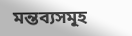মন্তব্যসমূহ